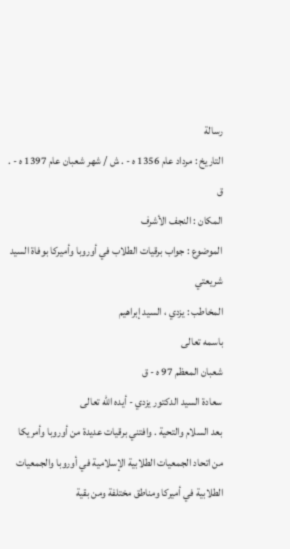رسالة
التاريخ : مرداد عام 1356 ه - . ش / شهر شعبان عام 1397 ه - . ق
المكان : النجف الأشرف
الموضوع : جواب برقيات الطلاب في أوروبا وأميركا بوفاة السيد شريعتي
المخاطب : يزدي ، السيد إبراهيم
باسمه تعالى
شعبان المعظم 97 ه - ق
سعادة السيد الدكتور يزدي - أيده الله تعالى
بعد السلام والتحية . وافتني برقيات عديدة من أوروبا وأمريكا من اتحاد الجمعيات الطلابية الإسلامية في أوروبا والجمعيات الطلابية في أميركا ومناطق مختلفة ومن بقية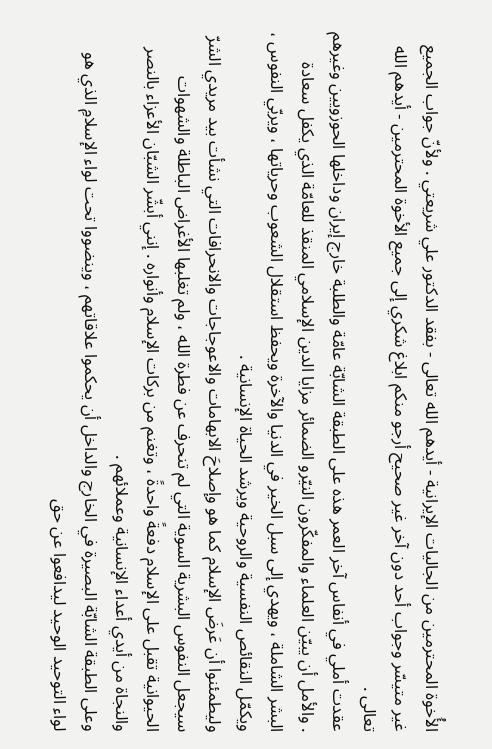الأُخوة المحترمين من الجاليات الإيرانية - أيدهم الله تعالى - بفقد الدكتور علي شريعتي . ولأنّ جواب الجميع غير متيسّر وجواب أحد دون آخر غير صحيح أرجو منكم ابلاغ شكري إلى جميع الأخوة المحترمين - أيدهم الله تعالى .
عقدت أملي في أنفاس آخر العمر هذه على الطبقة الشابّة عامّة والطلبة خارج إيران وداخلها الحوزويين وغيرهم . والأمل أن يبيّن العلماء والمفكّرون النيّرو الضمائر مزايا الدين الإسلامي المنقذ للعامّة الذي يكفل سعادة البشر الشاملة ، ويهدي إلى سبل الخير في الدنيا والآخرة ويحفظ استقلال الشعوب وحرياتها ، ويربّي النفوس ، ويكمّل النقائص النفسية والروحية ويرشد الحياة الإنسانية .
وليطمئنوا أن عَرضَ الإسلام كما هو وإصلاحَ الابهامات والاعوجاجات والانحرافات التي نشأت بيد مريدي الشرّ سيجعل النفوس البشرية السوية التي لم تنحرف عن فطرة الله ، ولم تغلبها الأغراض الباطلة والشهوات الحيوانية تقبل على الإسلام دفعةً واحدةً ، وتغنم من بركات الإسلام وأنواره . إنني أبشّر الشبّان الأعزاء بالنصر والنجاة من أيدي أعداء الإنسانية وعملائهم .
وعلى الطبقة الشابّة البصيرة في الخارج والداخل أن يحكموا علاقاتهم ، وينضووا تحت لواء الإسلامِ الذي هو لواء التوحيد الوحيد ليدافعوا عن حق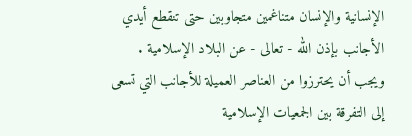الإنسانية والإنسان متناغمين متجاوبين حتى تنقطع أيدي الأجانب بإذن الله - تعالى - عن البلاد الإسلامية . ويجب أن يحترزوا من العناصر العميلة للأجانب التي تسعى إلى التفرقة بين الجمعيات الإسلامية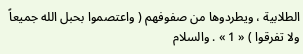الطلابية ، ويطردوها من صفوفهم ( واعتصموا بحبل الله جميعاً ولا تفرقوا ) « 1 » . والسلام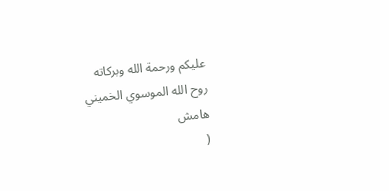عليكم ورحمة الله وبركاته
روح الله الموسوي الخميني
هامش
(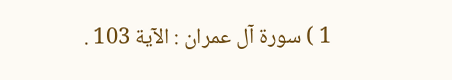1 ) سورة آل عمران : الآية 103 .